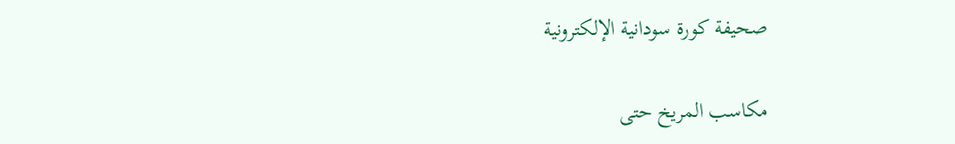صحيفة كورة سودانية الإلكترونية

مكاسب المريخ حتى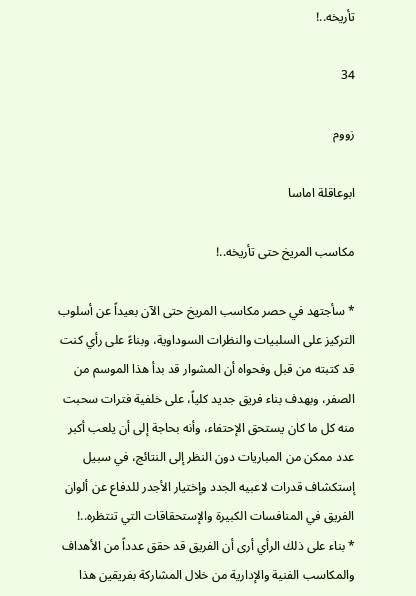تأريخه..!

34

زووم

ابوعاقلة اماسا

مكاسب المريخ حتى تأريخه..!

* سأجتهد في حصر مكاسب المريخ حتى الآن بعيداً عن أسلوب التركيز على السلبيات والنظرات السوداوية، وبناءً على رأي كنت قد كتبته من قبل وفحواه أن المشوار قد بدأ هذا الموسم من الصفر، وبهدف بناء فريق جديد كلياً، على خلفية فترات سحبت منه كل ما كان يستحق الإحتفاء، وأنه بحاجة إلى أن يلعب أكبر عدد ممكن من المباريات دون النظر إلى النتائج، في سبيل إستكشاف قدرات لاعبيه الجدد وإختيار الأجدر للدفاع عن ألوان الفريق في المنافسات الكبيرة والإستحقاقات التي تنتظره..!
* بناء على ذلك الرأي أرى أن الفريق قد حقق عدداً من الأهداف والمكاسب الفنية والإدارية من خلال المشاركة بفريقين هذا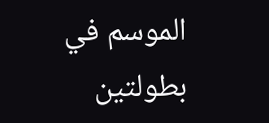الموسم في بطولتين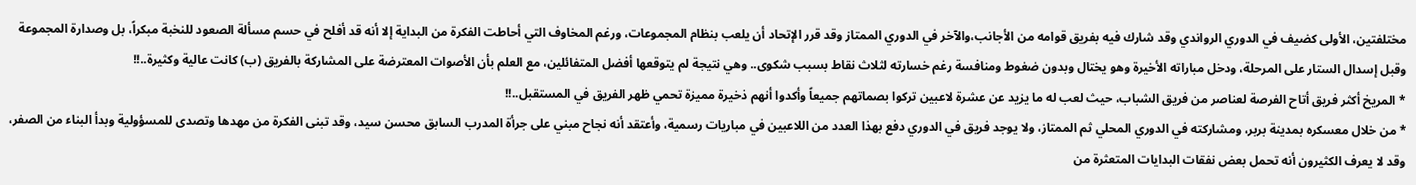مختلفتين، الأولى كضيف في الدوري الرواندي وقد شارك فيه بفريق قوامه من الأجانب،والآخر في الدوري الممتاز وقد قرر الإتحاد أن يلعب بنظام المجموعات، ورغم المخاوف التي أحاطت الفكرة من البداية إلا أنه قد أفلح في حسم مسألة الصعود للنخبة مبكراً، بل وصدارة المجموعة وقبل إسدال الستار على المرحلة، ودخل مباراته الأخيرة وهو يختال وبدون ضغوط ومنافسة رغم خسارته لثلاث نقاط بسبب شكوى.. وهي نتيجة لم يتوقعها أفضل المتفائلين، مع العلم بأن الأصوات المعترضة على المشاركة بالفريق (ب) كانت عالية وكثيرة..!!
* المريخ أكثر فريق أتاح الفرصة لعناصر من فريق الشباب، حيث لعب له ما يزيد عن عشرة لاعبين تركوا بصماتهم جميعاً وأكدوا أنهم ذخيرة مميزة تحمي ظهر الفريق في المستقبل..!!
* من خلال معسكره بمدينة بربر، ومشاركته في الدوري المحلي ثم الممتاز، ولا يوجد فريق في الدوري دفع بهذا العدد من اللاعبين في مباريات رسمية، وأعتقد أنه نجاح مبني على جرأة المدرب السابق محسن سيد، وقد تبنى الفكرة من مهدها وتصدى للمسؤولية وبدأ البناء من الصفر، وقد لا يعرف الكثيرون أنه تحمل بعض نفقات البدايات المتعثرة من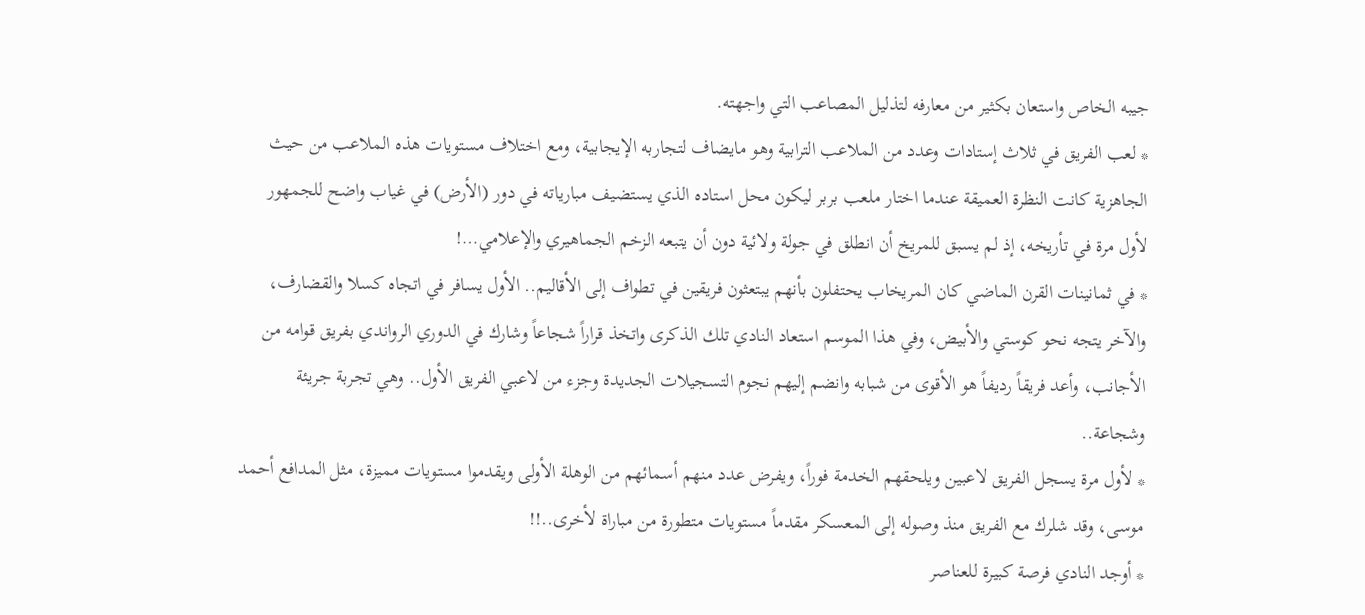جيبه الخاص واستعان بكثير من معارفه لتذليل المصاعب التي واجهته.
* لعب الفريق في ثلاث إستادات وعدد من الملاعب الترابية وهو مايضاف لتجاربه الإيجابية، ومع اختلاف مستويات هذه الملاعب من حيث الجاهزية كانت النظرة العميقة عندما اختار ملعب بربر ليكون محل استاده الذي يستضيف مبارياته في دور (الأرض) في غياب واضح للجمهور لأول مرة في تأريخه، إذ لم يسبق للمريخ أن انطلق في جولة ولائية دون أن يتبعه الزخم الجماهيري والإعلامي…!
* في ثمانينات القرن الماضي كان المريخاب يحتفلون بأنهم يبتعثون فريقين في تطواف إلى الأقاليم.. الأول يسافر في اتجاه كسلا والقضارف، والآخر يتجه نحو كوستي والأبيض، وفي هذا الموسم استعاد النادي تلك الذكرى واتخذ قراراً شجاعاً وشارك في الدوري الرواندي بفريق قوامه من الأجانب، وأعد فريقاً رديفاً هو الأقوى من شبابه وانضم إليهم نجوم التسجيلات الجديدة وجزء من لاعبي الفريق الأول.. وهي تجربة جريئة وشجاعة..
* لأول مرة يسجل الفريق لاعبين ويلحقهم الخدمة فوراً، ويفرض عدد منهم أسمائهم من الوهلة الأولى ويقدموا مستويات مميزة، مثل المدافع أحمد موسى، وقد شلرك مع الفريق منذ وصوله إلى المعسكر مقدماً مستويات متطورة من مباراة لأخرى..!!
* أوجد النادي فرصة كبيرة للعناصر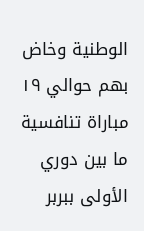الوطنية وخاض بهم حوالي ١٩ مباراة تنافسية ما بين دوري الأولى ببربر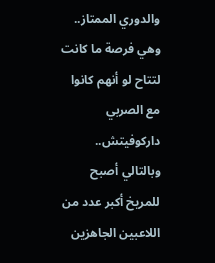والدوري الممتاز.. وهي فرصة ما كانت لتتاح لو أنهم كانوا مع الصربي داركوفيتش.. وبالتالي أصبح للمريخ أكبر عدد من اللاعبين الجاهزين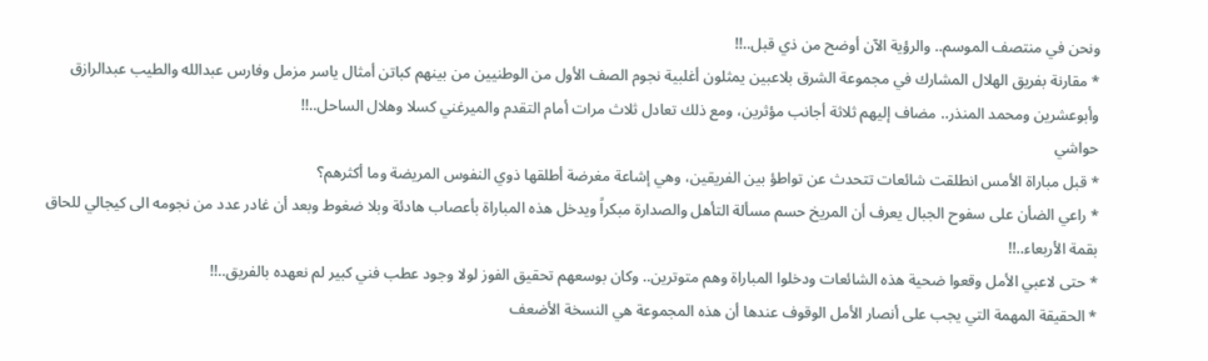ونحن في منتصف الموسم.. والرؤية الآن أوضح من ذي قبل..!!
* مقارنة بفريق الهلال المشارك في مجموعة الشرق بلاعبين يمثلون أغلبية نجوم الصف الأول من الوطنيين من بينهم كباتن أمثال ياسر مزمل وفارس عبدالله والطيب عبدالرازق وأبوعشرين ومحمد المنذر.. مضاف إليهم ثلاثة أجانب مؤثرين، ومع ذلك تعادل ثلاث مرات أمام التقدم والميرغني كسلا وهلال الساحل..!!
حواشي
* قبل مباراة الأمس انطلقت شائعات تتحدث عن تواطؤ بين الفريقين، وهي إشاعة مغرضة أطلقها ذوي النفوس المريضة وما أكثرهم؟
* راعي الضأن على سفوح الجبال يعرف أن المريخ حسم مسألة التأهل والصدارة مبكراً ويدخل هذه المباراة بأعصاب هادئة وبلا ضغوط وبعد أن غادر عدد من نجومه الى كيجالي للحاق بقمة الأربعاء..!!
* حتى لاعبي الأمل وقعوا ضحية هذه الشائعات ودخلوا المباراة وهم متوترين.. وكان بوسعهم تحقيق الفوز لولا وجود عطب فني كبير لم نعهده بالفريق..!!
* الحقيقة المهمة التي يجب على أنصار الأمل الوقوف عندها أن هذه المجموعة هي النسخة الأضعف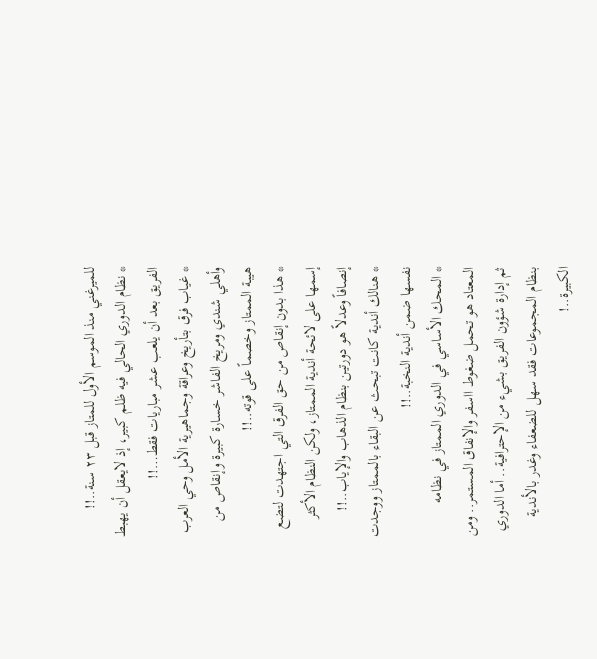للميرغني منذ الموسم الأول للمتاز قبل ٢٣ سنة..!!
* نظام الدوري الحالي فيه ظلم كبير، إذ لايعقل أن يهبط الفريق بعد أن يلعب عشر مباريات فقط…!!
* غياب فرق بتأريخ وعراقة وجماهيرية الأمل وحي العرب وأهلي شندي ومريخ الفاشر خسارة كبيرة وإنقاص من هيبة الممتاز وخصماً على قوته..!!
* هذا بدون إنقاص من حق الفرق التي اجتهدت لتضع إسمها على لائحة أندية الممتاز، ولكن النظام الأكثر إنصافاً وعدلاً هو دورتين بنظام الذهاب والإياب..!!
* هنالك أندية كانت تبحث عن البقاء بالممتاز ووجدت نفسها ضمن أندية النخبة..!!
* المحك الأساسي في الدوري الممتاز في نظامه المعتاد هو تحمل ضغوط ااسفر والإنفاق المستمر.. ومن ثم إدارة شؤون الفريق بشيء من الإحترافية.. أما الدوري بنظام المجموعات فقد سهل للضعفاء وغدر بالأندية الكبيرة..!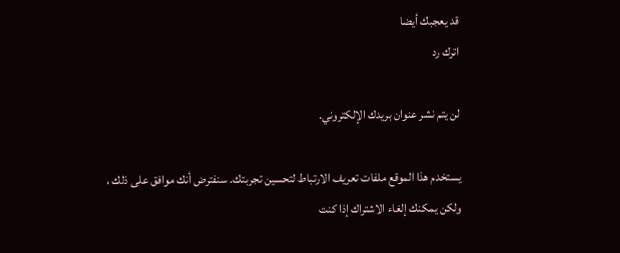قد يعجبك أيضا
اترك رد

لن يتم نشر عنوان بريدك الإلكتروني.

يستخدم هذا الموقع ملفات تعريف الارتباط لتحسين تجربتك. سنفترض أنك موافق على ذلك ، ولكن يمكنك إلغاء الاشتراك إذا كنت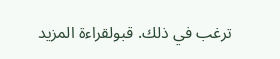ترغب في ذلك. قبولقراءة المزيد